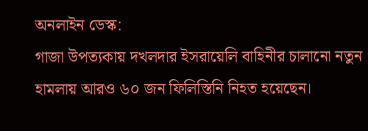অনলাইন ডেস্ক:
গাজা উপত্যকায় দখলদার ইসরায়েলি বাহিনীর চালানো নতুন হামলায় আরও ৬০ জন ফিলিস্তিনি নিহত হয়েছেন।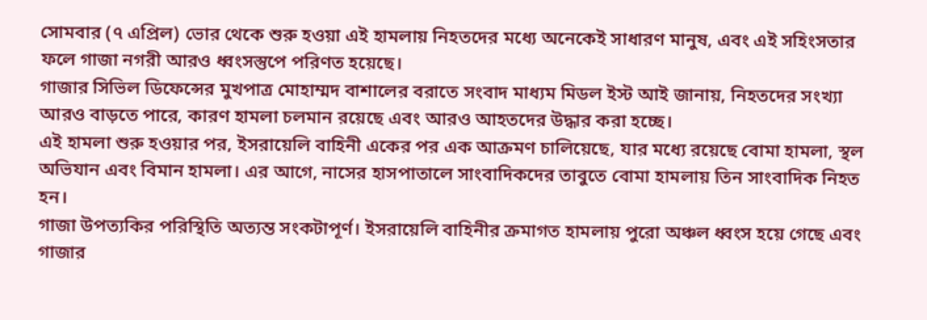সোমবার (৭ এপ্রিল) ভোর থেকে শুরু হওয়া এই হামলায় নিহতদের মধ্যে অনেকেই সাধারণ মানুষ, এবং এই সহিংসতার ফলে গাজা নগরী আরও ধ্বংসস্তুপে পরিণত হয়েছে।
গাজার সিভিল ডিফেন্সের মুখপাত্র মোহাম্মদ বাশালের বরাতে সংবাদ মাধ্যম মিডল ইস্ট আই জানায়, নিহতদের সংখ্যা আরও বাড়তে পারে, কারণ হামলা চলমান রয়েছে এবং আরও আহতদের উদ্ধার করা হচ্ছে।
এই হামলা শুরু হওয়ার পর, ইসরায়েলি বাহিনী একের পর এক আক্রমণ চালিয়েছে, যার মধ্যে রয়েছে বোমা হামলা, স্থল অভিযান এবং বিমান হামলা। এর আগে, নাসের হাসপাতালে সাংবাদিকদের তাবুতে বোমা হামলায় তিন সাংবাদিক নিহত হন।
গাজা উপত্যকির পরিস্থিতি অত্যন্ত সংকটাপূর্ণ। ইসরায়েলি বাহিনীর ক্রমাগত হামলায় পুরো অঞ্চল ধ্বংস হয়ে গেছে এবং গাজার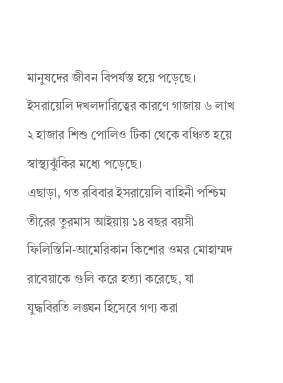মানুষদের জীবন বিপর্যস্ত হয়ে পড়েছে। ইসরায়েলি দখলদারিত্বের কারণে গাজায় ৬ লাখ ২ হাজার শিশু পোলিও টিকা থেকে বঞ্চিত হয়ে স্বাস্থ্যঝুঁকির মধ্যে পড়েছে।
এছাড়া, গত রবিবার ইসরায়েলি বাহিনী পশ্চিম তীরের তুরমাস আইয়ায় ১৪ বছর বয়সী ফিলিস্তিনি-আমেরিকান কিশোর ওমর মোহাম্মদ রাবেয়াকে গুলি করে হত্যা করেছে, যা যুদ্ধবিরতি লঙ্ঘন হিসেবে গণ্য করা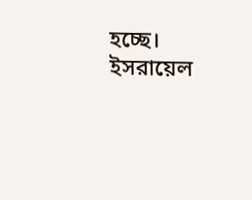হচ্ছে।
ইসরায়েল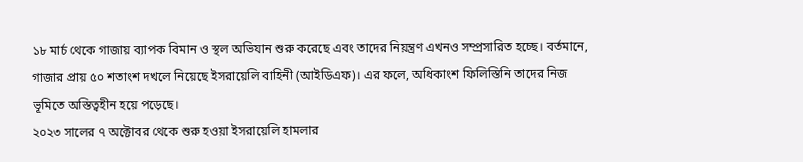১৮ মার্চ থেকে গাজায় ব্যাপক বিমান ও স্থল অভিযান শুরু করেছে এবং তাদের নিয়ন্ত্রণ এখনও সম্প্রসারিত হচ্ছে। বর্তমানে, গাজার প্রায় ৫০ শতাংশ দখলে নিয়েছে ইসরায়েলি বাহিনী (আইডিএফ)। এর ফলে, অধিকাংশ ফিলিস্তিনি তাদের নিজ ভূমিতে অস্তিত্বহীন হয়ে পড়েছে।
২০২৩ সালের ৭ অক্টোবর থেকে শুরু হওয়া ইসরায়েলি হামলার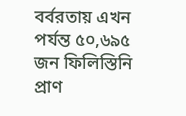বর্বরতায় এখন পর্যন্ত ৫০,৬৯৫ জন ফিলিস্তিনি প্রাণ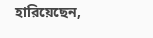হারিয়েছেন,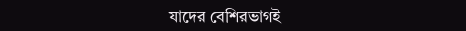যাদের বেশিরভাগই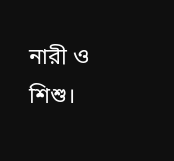নারী ও শিশু।